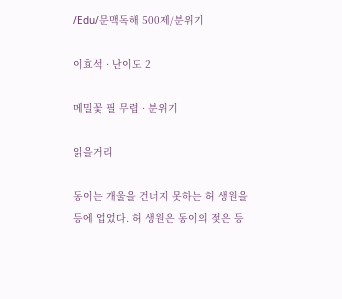/Edu/문맥독해 500제/분위기

이효석 · 난이도 2

메밀꽃 필 무렵 · 분위기

읽을거리

동이는 개울을 건너지 못하는 허 생원을 등에 업었다. 허 생원은 동이의 젖은 등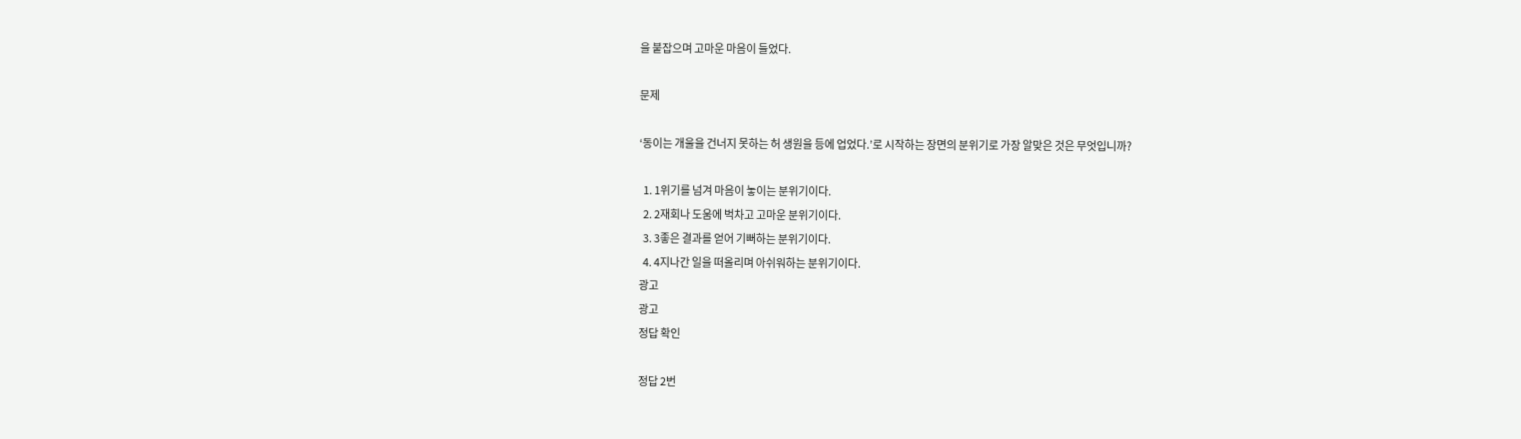을 붙잡으며 고마운 마음이 들었다.

문제

‘동이는 개울을 건너지 못하는 허 생원을 등에 업었다.’로 시작하는 장면의 분위기로 가장 알맞은 것은 무엇입니까?

  1. 1위기를 넘겨 마음이 놓이는 분위기이다.
  2. 2재회나 도움에 벅차고 고마운 분위기이다.
  3. 3좋은 결과를 얻어 기뻐하는 분위기이다.
  4. 4지나간 일을 떠올리며 아쉬워하는 분위기이다.
광고
광고
정답 확인

정답 2번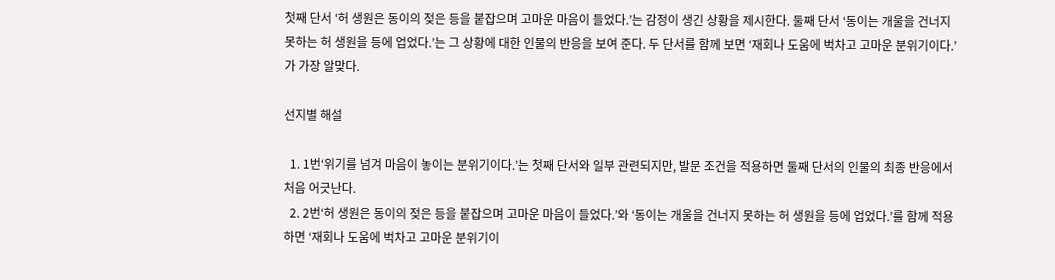첫째 단서 ‘허 생원은 동이의 젖은 등을 붙잡으며 고마운 마음이 들었다.’는 감정이 생긴 상황을 제시한다. 둘째 단서 ‘동이는 개울을 건너지 못하는 허 생원을 등에 업었다.’는 그 상황에 대한 인물의 반응을 보여 준다. 두 단서를 함께 보면 ‘재회나 도움에 벅차고 고마운 분위기이다.’가 가장 알맞다.

선지별 해설

  1. 1번‘위기를 넘겨 마음이 놓이는 분위기이다.’는 첫째 단서와 일부 관련되지만, 발문 조건을 적용하면 둘째 단서의 인물의 최종 반응에서 처음 어긋난다.
  2. 2번‘허 생원은 동이의 젖은 등을 붙잡으며 고마운 마음이 들었다.’와 ‘동이는 개울을 건너지 못하는 허 생원을 등에 업었다.’를 함께 적용하면 ‘재회나 도움에 벅차고 고마운 분위기이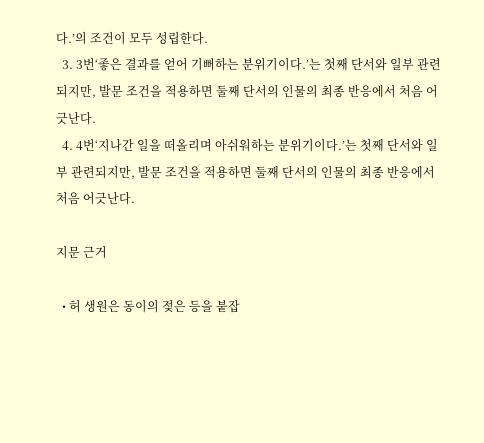다.’의 조건이 모두 성립한다.
  3. 3번‘좋은 결과를 얻어 기뻐하는 분위기이다.’는 첫째 단서와 일부 관련되지만, 발문 조건을 적용하면 둘째 단서의 인물의 최종 반응에서 처음 어긋난다.
  4. 4번‘지나간 일을 떠올리며 아쉬워하는 분위기이다.’는 첫째 단서와 일부 관련되지만, 발문 조건을 적용하면 둘째 단서의 인물의 최종 반응에서 처음 어긋난다.

지문 근거

  • 허 생원은 동이의 젖은 등을 붙잡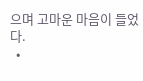으며 고마운 마음이 들었다.
  •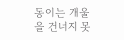동이는 개울을 건너지 못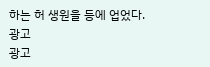하는 허 생원을 등에 업었다.
광고
광고